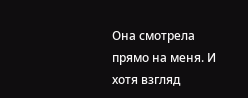Она смотрела прямо на меня. И хотя взгляд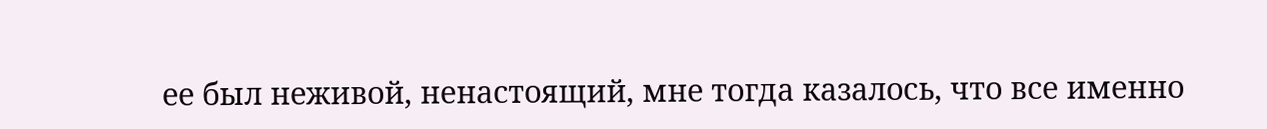ее был неживой, ненастоящий, мне тогда казалось, что все именно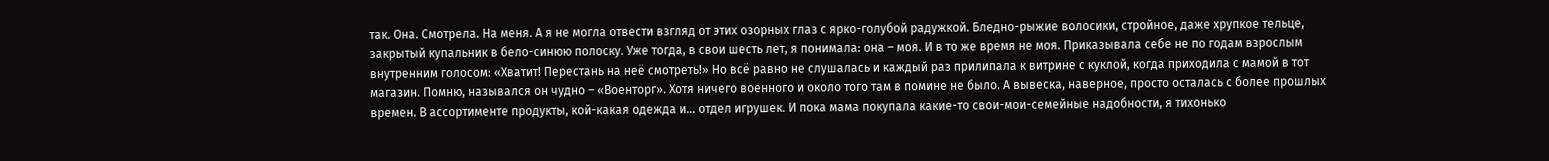так. Она. Смотрела. На меня. А я не могла отвести взгляд от этих озорных глаз с ярко-голубой радужкой. Бледно-рыжие волосики, стройное, даже хрупкое тельце, закрытый купальник в бело-синюю полоску. Уже тогда, в свои шесть лет, я понимала: она – моя. И в то же время не моя. Приказывала себе не по годам взрослым внутренним голосом: «Хватит! Перестань на неё смотреть!» Но всё равно не слушалась и каждый раз прилипала к витрине с куклой, когда приходила с мамой в тот магазин. Помню, назывался он чудно – «Военторг». Хотя ничего военного и около того там в помине не было. А вывеска, наверное, просто осталась с более прошлых времен. В ассортименте продукты, кой-какая одежда и… отдел игрушек. И пока мама покупала какие-то свои-мои-семейные надобности, я тихонько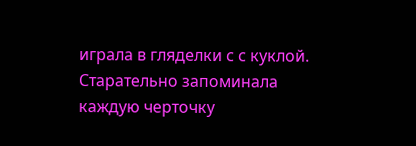играла в гляделки с с куклой. Старательно запоминала каждую черточку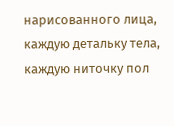нарисованного лица, каждую детальку тела, каждую ниточку пол